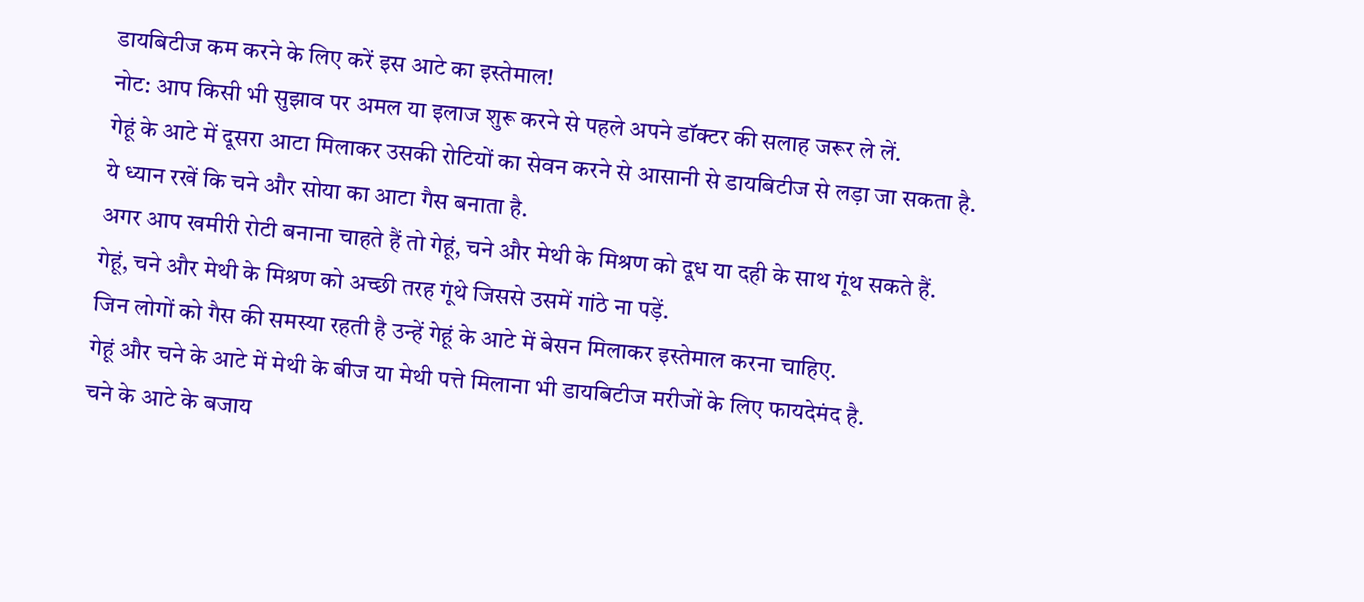डायबिटीज कम करने के लिए करें इस आटे का इस्तेमाल!
नोट: आप किसी भी सुझाव पर अमल या इलाज शुरू करने से पहले अपने डॉक्टर की सलाह जरूर ले लें.
गेहूं के आटे में दूसरा आटा मिलाकर उसकी रोटियों का सेवन करने से आसानी से डायबिटीज से लड़ा जा सकता है.
ये ध्यान रखें कि चने और सोया का आटा गैस बनाता है.
अगर आप खमीरी रोटी बनाना चाहते हैं तो गेहूं, चने और मेथी के मिश्रण को दूध या दही के साथ गूंथ सकते हैं.
गेहूं, चने और मेथी के मिश्रण को अच्छी तरह गूंथे जिससे उसमें गांठे ना पड़ें.
जिन लोगों को गैस की समस्या रहती है उन्हें गेहूं के आटे में बेसन मिलाकर इस्तेमाल करना चाहिए.
गेहूं और चने के आटे में मेथी के बीज या मेथी पत्ते मिलाना भी डायबिटीज मरीजों के लिए फायदेमंद है.
चने के आटे के बजाय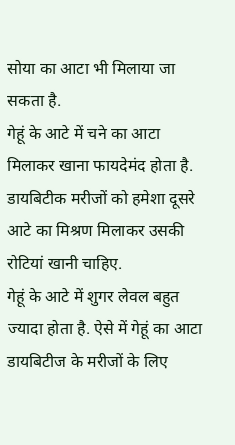सोया का आटा भी मिलाया जा सकता है.
गेहूं के आटे में चने का आटा मिलाकर खाना फायदेमंद होता है.
डायबिटीक मरीजों को हमेशा दूसरे आटे का मिश्रण मिलाकर उसकी रोटियां खानी चाहिए.
गेहूं के आटे में शुगर लेवल बहुत ज्यादा होता है. ऐसे में गेहूं का आटा डायबिटीज के मरीजों के लिए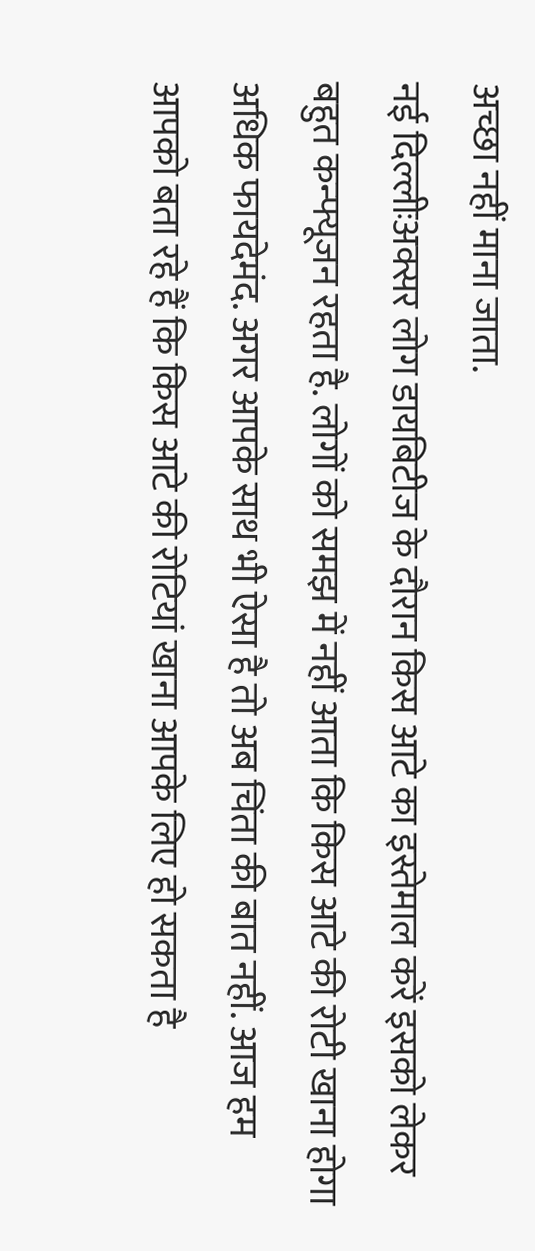अच्छा नहीं माना जाता.
नई दिल्लीःअक्सर लोग डायबिटीज के दौरान किस आटे का इस्तेमाल करें इसको लेकर बहुत कन्फ्यूजन रहता है. लोगों को समझ में नहीं आता कि किस आटे की रोटी खाना होगा अधिक फायदेमंद. अगर आपके साथ भी ऐसा है तो अब चिंता की बात नहीं. आज हम आपको बता रहे हैं कि किस आटे की रोटियां खाना आपके लिए हो सकता है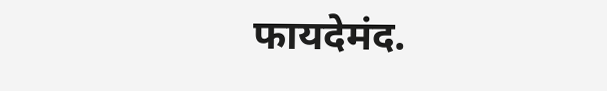फायदेमंद.